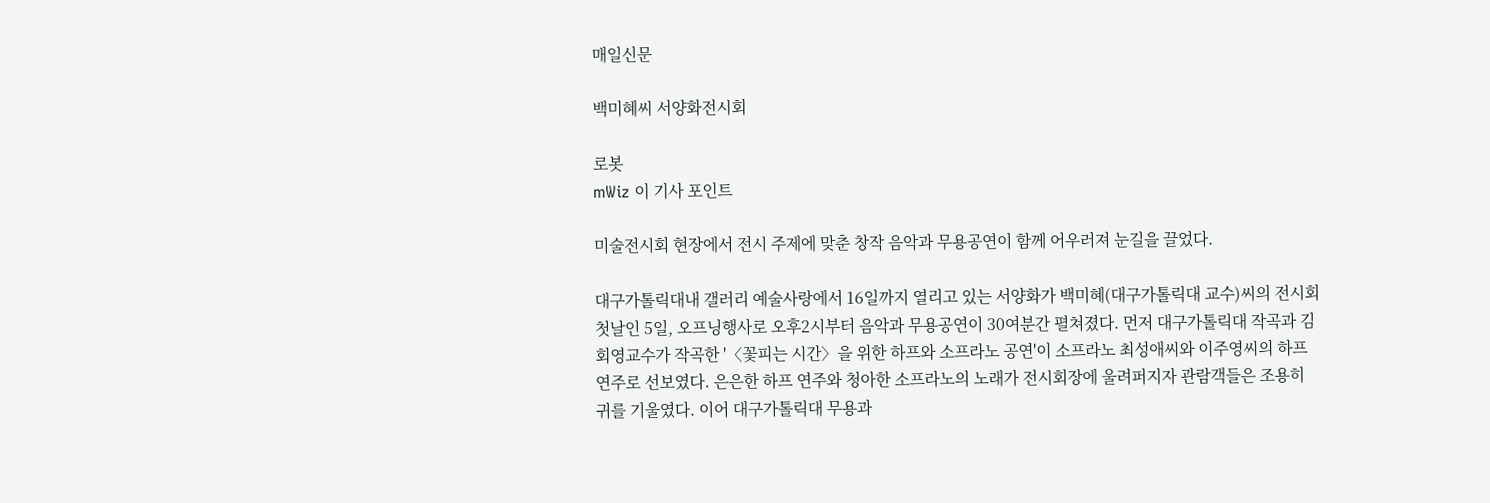매일신문

백미혜씨 서양화전시회

로봇
mWiz 이 기사 포인트

미술전시회 현장에서 전시 주제에 맞춘 창작 음악과 무용공연이 함께 어우러져 눈길을 끌었다.

대구가톨릭대내 갤러리 예술사랑에서 16일까지 열리고 있는 서양화가 백미혜(대구가톨릭대 교수)씨의 전시회 첫날인 5일, 오프닝행사로 오후2시부터 음악과 무용공연이 30여분간 펼쳐졌다. 먼저 대구가톨릭대 작곡과 김회영교수가 작곡한 '〈꽃피는 시간〉을 위한 하프와 소프라노 공연'이 소프라노 최성애씨와 이주영씨의 하프 연주로 선보였다. 은은한 하프 연주와 청아한 소프라노의 노래가 전시회장에 울려퍼지자 관람객들은 조용히 귀를 기울였다. 이어 대구가톨릭대 무용과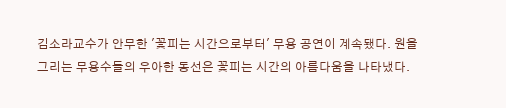김소라교수가 안무한 '꽃피는 시간으로부터' 무용 공연이 계속됐다. 원을 그리는 무용수들의 우아한 동선은 꽃피는 시간의 아름다움을 나타냈다.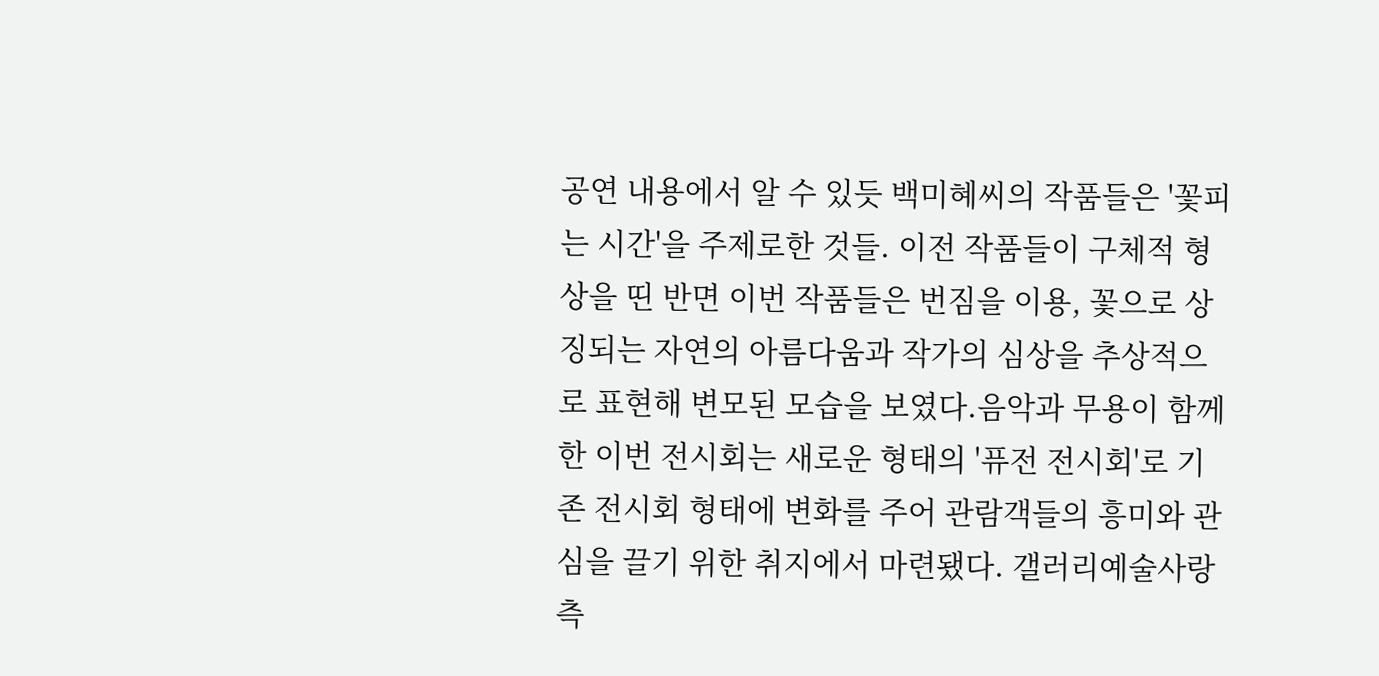공연 내용에서 알 수 있듯 백미혜씨의 작품들은 '꽃피는 시간'을 주제로한 것들. 이전 작품들이 구체적 형상을 띤 반면 이번 작품들은 번짐을 이용, 꽃으로 상징되는 자연의 아름다움과 작가의 심상을 추상적으로 표현해 변모된 모습을 보였다.음악과 무용이 함께 한 이번 전시회는 새로운 형태의 '퓨전 전시회'로 기존 전시회 형태에 변화를 주어 관람객들의 흥미와 관심을 끌기 위한 취지에서 마련됐다. 갤러리예술사랑측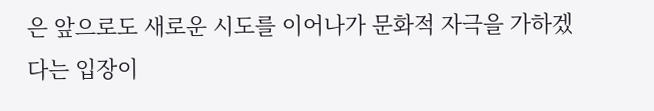은 앞으로도 새로운 시도를 이어나가 문화적 자극을 가하겠다는 입장이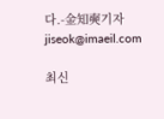다.-金知奭기자 jiseok@imaeil.com

최신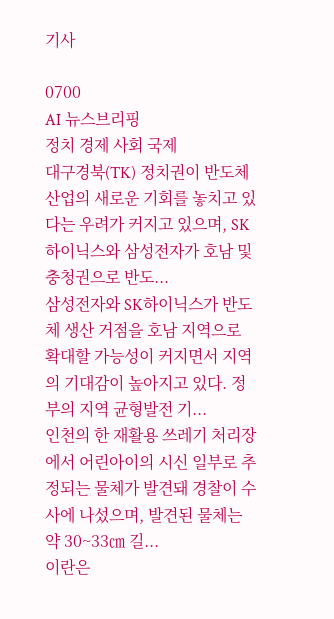기사

0700
AI 뉴스브리핑
정치 경제 사회 국제
대구경북(TK) 정치권이 반도체 산업의 새로운 기회를 놓치고 있다는 우려가 커지고 있으며, SK하이닉스와 삼성전자가 호남 및 충청권으로 반도...
삼성전자와 SK하이닉스가 반도체 생산 거점을 호남 지역으로 확대할 가능성이 커지면서 지역의 기대감이 높아지고 있다. 정부의 지역 균형발전 기...
인천의 한 재활용 쓰레기 처리장에서 어린아이의 시신 일부로 추정되는 물체가 발견돼 경찰이 수사에 나섰으며, 발견된 물체는 약 30~33㎝ 길...
이란은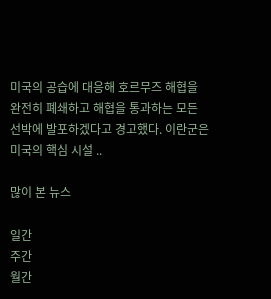미국의 공습에 대응해 호르무즈 해협을 완전히 폐쇄하고 해협을 통과하는 모든 선박에 발포하겠다고 경고했다. 이란군은 미국의 핵심 시설 ..

많이 본 뉴스

일간
주간
월간